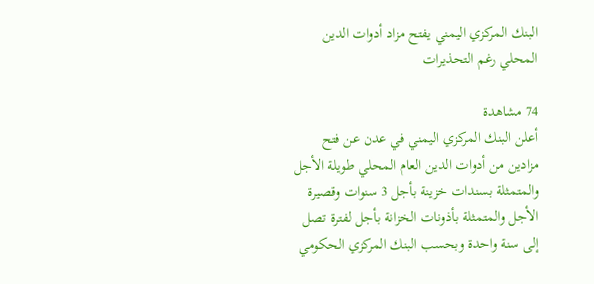البنك المركزي اليمني يفتح مزاد أدوات الدين المحلي رغم التحذيرات

74 مشاهدة
أعلن البنك المركزي اليمني في عدن عن فتح مزادين من أدوات الدين العام المحلي طويلة الأجل والمتمثلة بسندات خزينة بأجل 3 سنوات وقصيرة الأجل والمتمثلة بأذونات الخزانة بأجل لفترة تصل إلى سنة واحدة وبحسب البنك المركزي الحكومي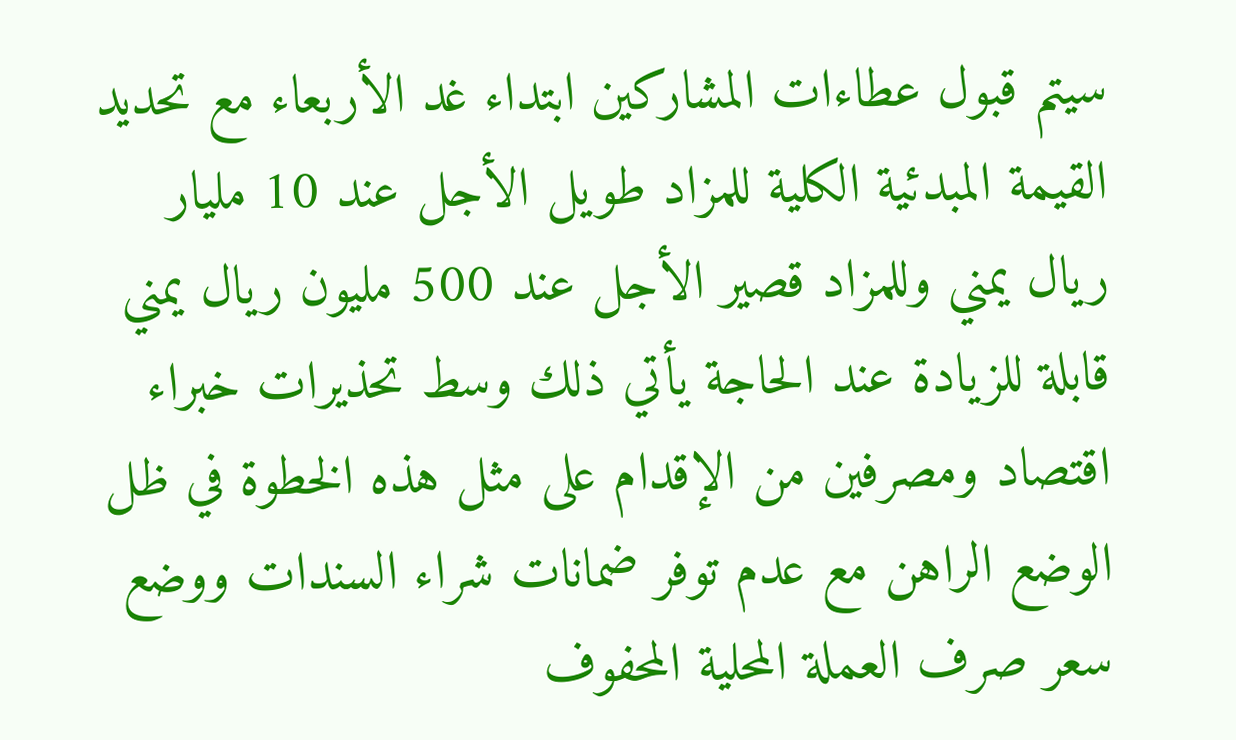سيتم قبول عطاءات المشاركين ابتداء غد الأربعاء مع تحديد القيمة المبدئية الكلية للمزاد طويل الأجل عند 10 مليار ريال يمني وللمزاد قصير الأجل عند 500 مليون ريال يمني قابلة للزيادة عند الحاجة يأتي ذلك وسط تحذيرات خبراء اقتصاد ومصرفين من الإقدام على مثل هذه الخطوة في ظل الوضع الراهن مع عدم توفر ضمانات شراء السندات ووضع سعر صرف العملة المحلية المحفوف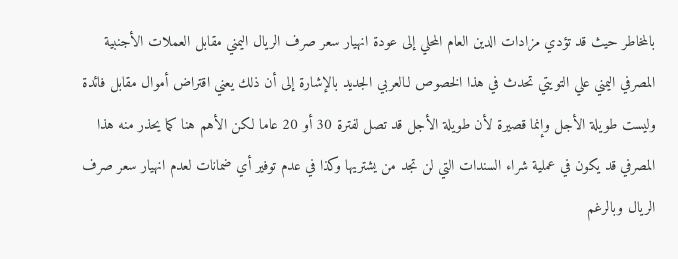بالمخاطر حيث قد تؤدي مزادات الدين العام المحلي إلى عودة انهيار سعر صرف الريال اليمني مقابل العملات الأجنبية المصرفي اليمني علي التويتي تحدث في هذا الخصوص لـالعربي الجديد بالإشارة إلى أن ذلك يعني اقتراض أموال مقابل فائدة وليست طويلة الأجل وإنما قصيرة لأن طويلة الأجل قد تصل لفترة 30 أو 20 عاما لكن الأهم هنا كما يحذر منه هذا المصرفي قد يكون في عملية شراء السندات التي لن تجد من يشتريها وكذا في عدم توفير أي ضمانات لعدم انهيار سعر صرف الريال وبالرغم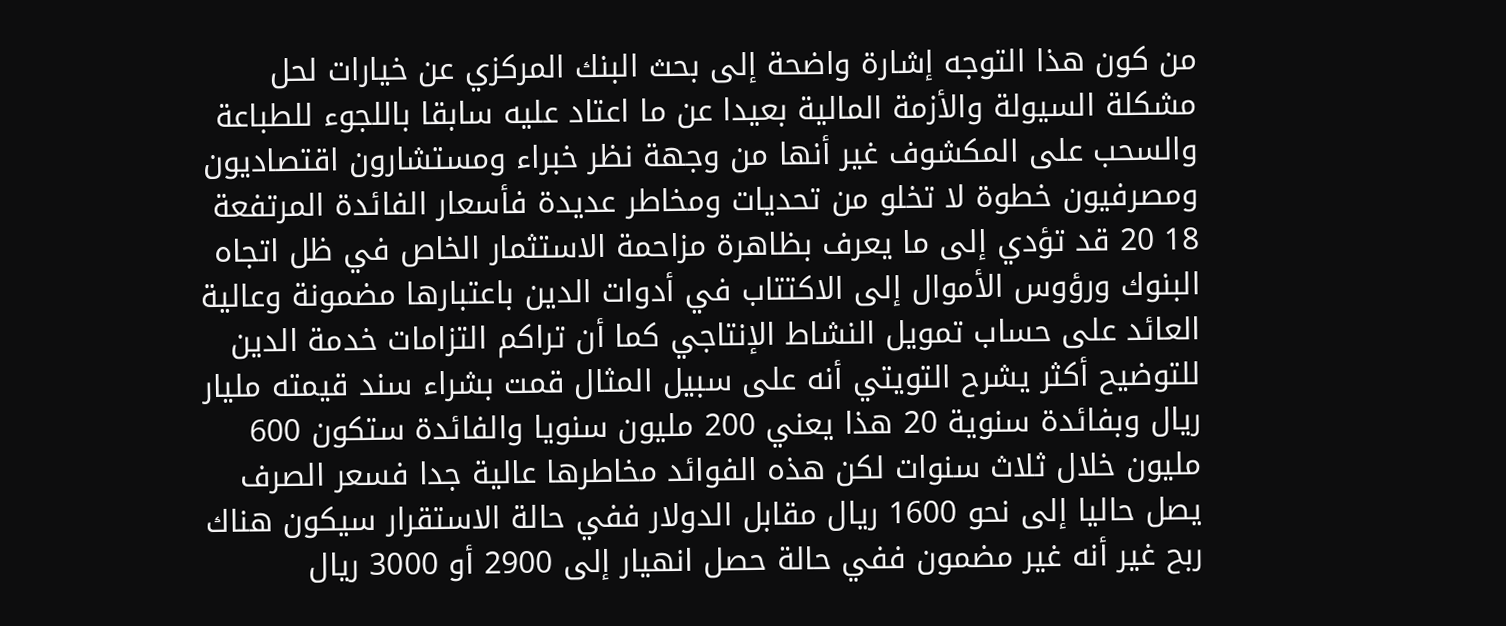من كون هذا التوجه إشارة واضحة إلى بحث البنك المركزي عن خيارات لحل مشكلة السيولة والأزمة المالية بعيدا عن ما اعتاد عليه سابقا باللجوء للطباعة والسحب على المكشوف غير أنها من وجهة نظر خبراء ومستشارون اقتصاديون ومصرفيون خطوة لا تخلو من تحديات ومخاطر عديدة فأسعار الفائدة المرتفعة 18 20 قد تؤدي إلى ما يعرف بظاهرة مزاحمة الاستثمار الخاص في ظل اتجاه البنوك ورؤوس الأموال إلى الاكتتاب في أدوات الدين باعتبارها مضمونة وعالية العائد على حساب تمويل النشاط الإنتاجي كما أن تراكم التزامات خدمة الدين للتوضيح أكثر يشرح التويتي أنه على سبيل المثال قمت بشراء سند قيمته مليار ريال وبفائدة سنوية 20 هذا يعني 200 مليون سنويا والفائدة ستكون 600 مليون خلال ثلاث سنوات لكن هذه الفوائد مخاطرها عالية جدا فسعر الصرف يصل حاليا إلى نحو 1600 ريال مقابل الدولار ففي حالة الاستقرار سيكون هناك ربح غير أنه غير مضمون ففي حالة حصل انهيار إلى 2900 أو 3000 ريال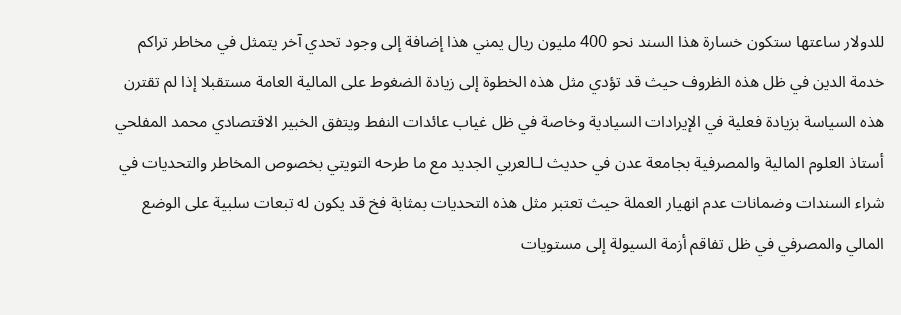للدولار ساعتها ستكون خسارة هذا السند نحو 400 مليون ريال يمني هذا إضافة إلى وجود تحدي آخر يتمثل في مخاطر تراكم خدمة الدين في ظل هذه الظروف حيث قد تؤدي مثل هذه الخطوة إلى زيادة الضغوط على المالية العامة مستقبلا إذا لم تقترن هذه السياسة بزيادة فعلية في الإيرادات السيادية وخاصة في ظل غياب عائدات النفط ويتفق الخبير الاقتصادي محمد المفلحي أستاذ العلوم المالية والمصرفية بجامعة عدن في حديث لـالعربي الجديد مع ما طرحه التويتي بخصوص المخاطر والتحديات في شراء السندات وضمانات عدم انهيار العملة حيث تعتبر مثل هذه التحديات بمثابة فخ قد يكون له تبعات سلبية على الوضع المالي والمصرفي في ظل تفاقم أزمة السيولة إلى مستويات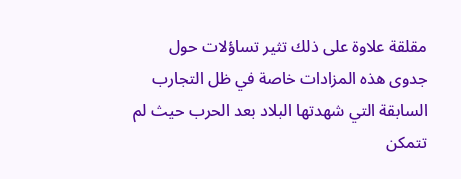مقلقة علاوة على ذلك تثير تساؤلات حول جدوى هذه المزادات خاصة في ظل التجارب السابقة التي شهدتها البلاد بعد الحرب حيث لم تتمكن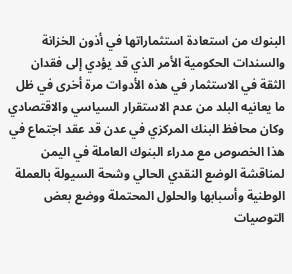البنوك من استعادة استثماراتها في أذون الخزانة والسندات الحكومية الأمر الذي قد يؤدي إلى فقدان الثقة في الاستثمار في هذه الأدوات مرة أخرى في ظل ما يعانيه البلد من عدم الاستقرار السياسي والاقتصادي وكان محافظ البنك المركزي في عدن قد عقد اجتماع في هذا الخصوص مع مدراء البنوك العاملة في اليمن لمناقشة الوضع النقدي الحالي وشحة السيولة بالعملة الوطنية وأسبابها والحلول المحتملة ووضع بعض التوصيات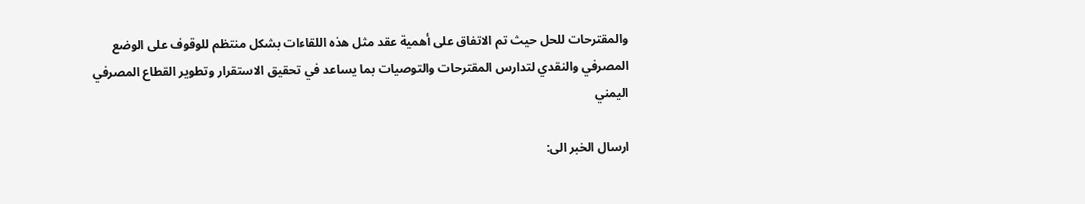والمقترحات للحل حيث تم الاتفاق على أهمية عقد مثل هذه اللقاءات بشكل منتظم للوقوف على الوضع المصرفي والنقدي لتدارس المقترحات والتوصيات بما يساعد في تحقيق الاستقرار وتطوير القطاع المصرفي اليمني

ارسال الخبر الى: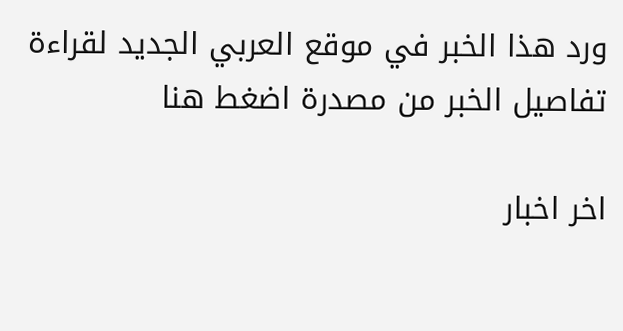ورد هذا الخبر في موقع العربي الجديد لقراءة تفاصيل الخبر من مصدرة اضغط هنا

اخر اخبار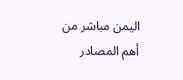اليمن مباشر من أهم المصادر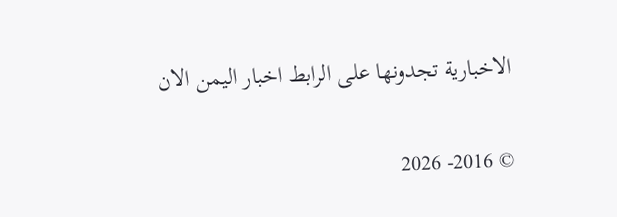الاخبارية تجدونها على الرابط اخبار اليمن الان

© 2016- 2026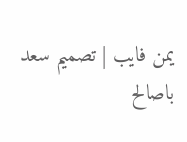يمن فايب | تصميم سعد باصالح